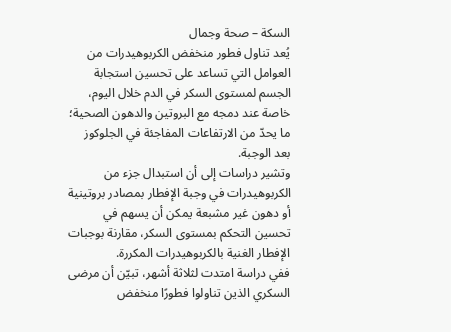السكة – صحة وجمال
يُعد تناول فطور منخفض الكربوهيدرات من العوامل التي تساعد على تحسين استجابة الجسم لمستوى السكر في الدم خلال اليوم، خاصة عند دمجه مع البروتين والدهون الصحية؛ ما يحدّ من الارتفاعات المفاجئة في الجلوكوز بعد الوجبة.
وتشير دراسات إلى أن استبدال جزء من الكربوهيدرات في وجبة الإفطار بمصادر بروتينية أو دهون غير مشبعة يمكن أن يسهم في تحسين التحكم بمستوى السكر، مقارنة بوجبات الإفطار الغنية بالكربوهيدرات المكررة.
ففي دراسة امتدت لثلاثة أشهر، تبيّن أن مرضى السكري الذين تناولوا فطورًا منخفض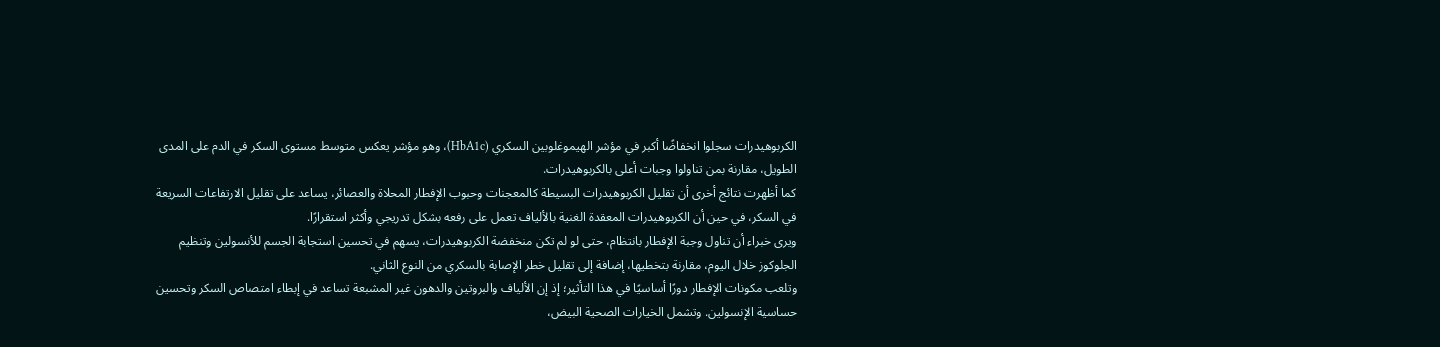الكربوهيدرات سجلوا انخفاضًا أكبر في مؤشر الهيموغلوبين السكري (HbA1c)، وهو مؤشر يعكس متوسط مستوى السكر في الدم على المدى الطويل، مقارنة بمن تناولوا وجبات أعلى بالكربوهيدرات.
كما أظهرت نتائج أخرى أن تقليل الكربوهيدرات البسيطة كالمعجنات وحبوب الإفطار المحلاة والعصائر، يساعد على تقليل الارتفاعات السريعة في السكر، في حين أن الكربوهيدرات المعقدة الغنية بالألياف تعمل على رفعه بشكل تدريجي وأكثر استقرارًا.
ويرى خبراء أن تناول وجبة الإفطار بانتظام، حتى لو لم تكن منخفضة الكربوهيدرات، يسهم في تحسين استجابة الجسم للأنسولين وتنظيم الجلوكوز خلال اليوم، مقارنة بتخطيها، إضافة إلى تقليل خطر الإصابة بالسكري من النوع الثاني.
وتلعب مكونات الإفطار دورًا أساسيًا في هذا التأثير؛ إذ إن الألياف والبروتين والدهون غير المشبعة تساعد في إبطاء امتصاص السكر وتحسين حساسية الإنسولين. وتشمل الخيارات الصحية البيض،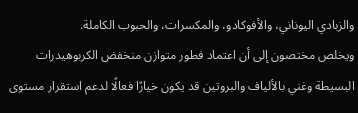والزبادي اليوناني، والأفوكادو، والمكسرات، والحبوب الكاملة.
ويخلص مختصون إلى أن اعتماد فطور متوازن منخفض الكربوهيدرات البسيطة وغني بالألياف والبروتين قد يكون خيارًا فعالًا لدعم استقرار مستوى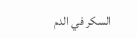السكر في الدم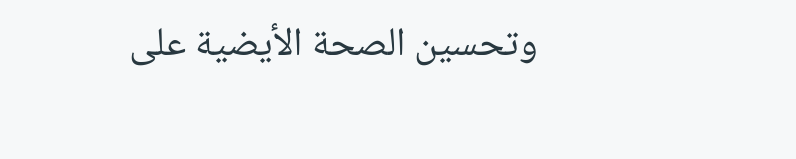وتحسين الصحة الأيضية على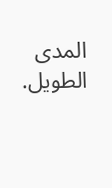المدى الطويل.